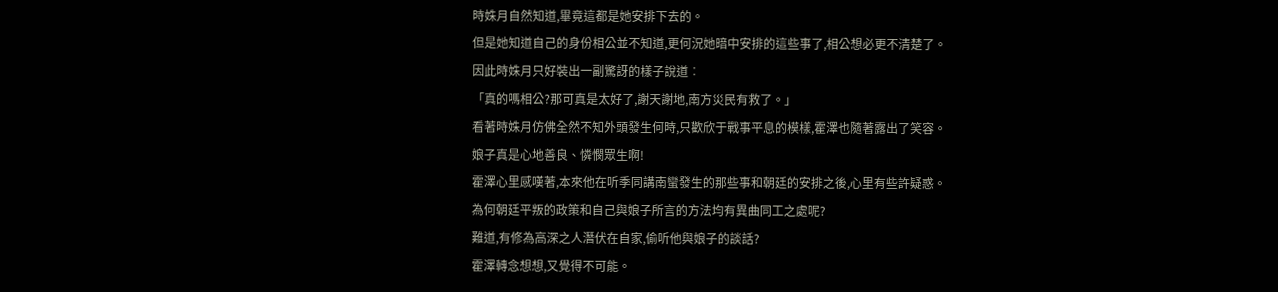時姝月自然知道,畢竟這都是她安排下去的。
但是她知道自己的身份相公並不知道,更何況她暗中安排的這些事了,相公想必更不清楚了。
因此時姝月只好裝出一副驚訝的樣子說道︰
「真的嗎相公?那可真是太好了,謝天謝地,南方災民有救了。」
看著時姝月仿佛全然不知外頭發生何時,只歡欣于戰事平息的模樣,霍澤也隨著露出了笑容。
娘子真是心地善良、憐憫眾生啊!
霍澤心里感嘆著,本來他在听季同講南蠻發生的那些事和朝廷的安排之後,心里有些許疑惑。
為何朝廷平叛的政策和自己與娘子所言的方法均有異曲同工之處呢?
難道,有修為高深之人潛伏在自家,偷听他與娘子的談話?
霍澤轉念想想,又覺得不可能。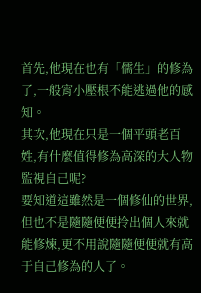首先,他現在也有「儒生」的修為了,一般宵小壓根不能逃過他的感知。
其次,他現在只是一個平頭老百姓,有什麼值得修為高深的大人物監視自己呢?
要知道這雖然是一個修仙的世界,但也不是隨隨便便拎出個人來就能修煉,更不用說隨隨便便就有高于自己修為的人了。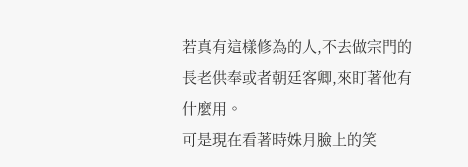若真有這樣修為的人,不去做宗門的長老供奉或者朝廷客卿,來盯著他有什麼用。
可是現在看著時姝月臉上的笑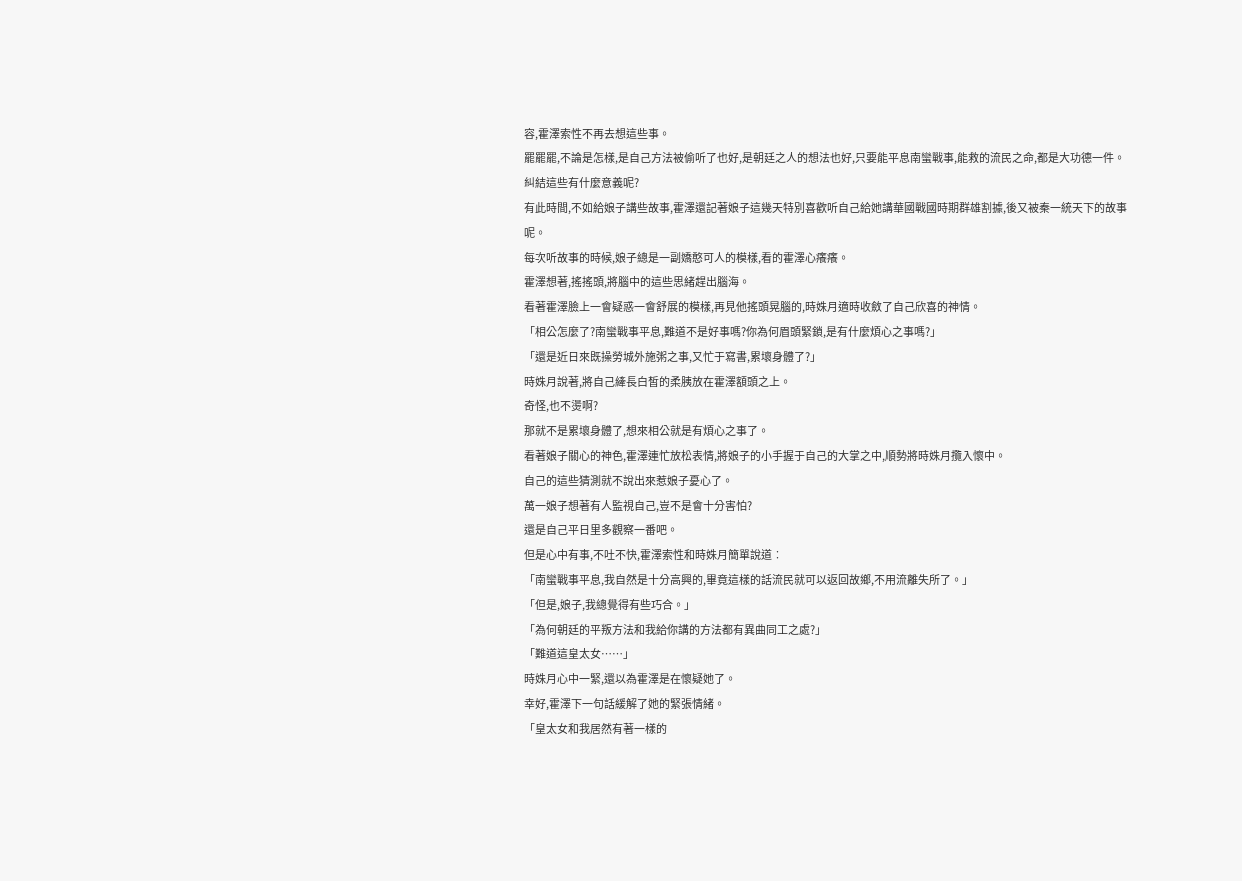容,霍澤索性不再去想這些事。
罷罷罷,不論是怎樣,是自己方法被偷听了也好,是朝廷之人的想法也好,只要能平息南蠻戰事,能救的流民之命,都是大功德一件。
糾結這些有什麼意義呢?
有此時間,不如給娘子講些故事,霍澤還記著娘子這幾天特別喜歡听自己給她講華國戰國時期群雄割據,後又被秦一統天下的故事呢。
每次听故事的時候,娘子總是一副嬌憨可人的模樣,看的霍澤心癢癢。
霍澤想著,搖搖頭,將腦中的這些思緒趕出腦海。
看著霍澤臉上一會疑惑一會舒展的模樣,再見他搖頭晃腦的,時姝月適時收斂了自己欣喜的神情。
「相公怎麼了?南蠻戰事平息,難道不是好事嗎?你為何眉頭緊鎖,是有什麼煩心之事嗎?」
「還是近日來既操勞城外施粥之事,又忙于寫書,累壞身體了?」
時姝月說著,將自己縴長白皙的柔胰放在霍澤額頭之上。
奇怪,也不燙啊?
那就不是累壞身體了,想來相公就是有煩心之事了。
看著娘子關心的神色,霍澤連忙放松表情,將娘子的小手握于自己的大掌之中,順勢將時姝月攬入懷中。
自己的這些猜測就不說出來惹娘子憂心了。
萬一娘子想著有人監視自己,豈不是會十分害怕?
還是自己平日里多觀察一番吧。
但是心中有事,不吐不快,霍澤索性和時姝月簡單說道︰
「南蠻戰事平息,我自然是十分高興的,畢竟這樣的話流民就可以返回故鄉,不用流離失所了。」
「但是,娘子,我總覺得有些巧合。」
「為何朝廷的平叛方法和我給你講的方法都有異曲同工之處?」
「難道這皇太女……」
時姝月心中一緊,還以為霍澤是在懷疑她了。
幸好,霍澤下一句話緩解了她的緊張情緒。
「皇太女和我居然有著一樣的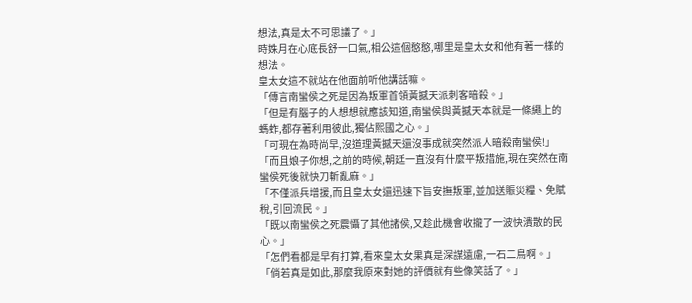想法,真是太不可思議了。」
時姝月在心底長舒一口氣,相公這個憨憨,哪里是皇太女和他有著一樣的想法。
皇太女這不就站在他面前听他講話嘛。
「傳言南蠻侯之死是因為叛軍首領黃撼天派刺客暗殺。」
「但是有腦子的人想想就應該知道,南蠻侯與黃撼天本就是一條繩上的螞蚱,都存著利用彼此,獨佔熙國之心。」
「可現在為時尚早,沒道理黃撼天還沒事成就突然派人暗殺南蠻侯!」
「而且娘子你想,之前的時候,朝廷一直沒有什麼平叛措施,現在突然在南蠻侯死後就快刀斬亂麻。」
「不僅派兵增援,而且皇太女還迅速下旨安撫叛軍,並加送賑災糧、免賦稅,引回流民。」
「既以南蠻侯之死震懾了其他諸侯,又趁此機會收攏了一波快潰散的民心。」
「怎們看都是早有打算,看來皇太女果真是深謀遠慮,一石二鳥啊。」
「倘若真是如此,那麼我原來對她的評價就有些像笑話了。」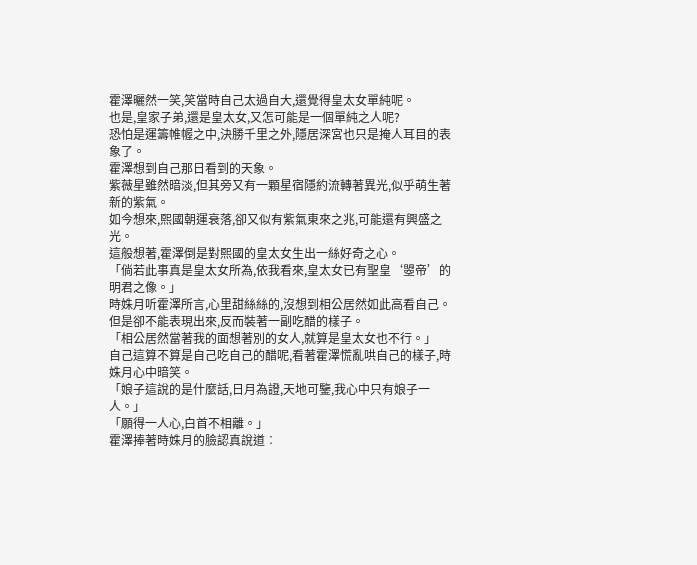霍澤曬然一笑,笑當時自己太過自大,還覺得皇太女單純呢。
也是,皇家子弟,還是皇太女,又怎可能是一個單純之人呢?
恐怕是運籌帷幄之中,決勝千里之外,隱居深宮也只是掩人耳目的表象了。
霍澤想到自己那日看到的天象。
紫薇星雖然暗淡,但其旁又有一顆星宿隱約流轉著異光,似乎萌生著新的紫氣。
如今想來,熙國朝運衰落,卻又似有紫氣東來之兆,可能還有興盛之光。
這般想著,霍澤倒是對熙國的皇太女生出一絲好奇之心。
「倘若此事真是皇太女所為,依我看來,皇太女已有聖皇‘曌帝’的明君之像。」
時姝月听霍澤所言,心里甜絲絲的,沒想到相公居然如此高看自己。
但是卻不能表現出來,反而裝著一副吃醋的樣子。
「相公居然當著我的面想著別的女人,就算是皇太女也不行。」
自己這算不算是自己吃自己的醋呢,看著霍澤慌亂哄自己的樣子,時姝月心中暗笑。
「娘子這說的是什麼話,日月為證,天地可鑒,我心中只有娘子一人。」
「願得一人心,白首不相離。」
霍澤捧著時姝月的臉認真說道︰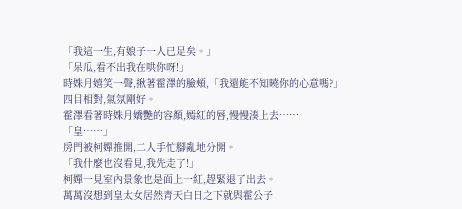「我這一生,有娘子一人已足矣。」
「呆瓜,看不出我在哄你呀!」
時姝月嬉笑一聲,揪著霍澤的臉頰,「我還能不知曉你的心意嗎?」
四目相對,氣氛剛好。
霍澤看著時姝月嬌艷的容顏,嫣紅的唇,慢慢湊上去……
「皇……」
房門被柯嬋推開,二人手忙腳亂地分開。
「我什麼也沒看見,我先走了!」
柯嬋一見室內景象也是面上一紅,趕緊退了出去。
萬萬沒想到皇太女居然青天白日之下就與霍公子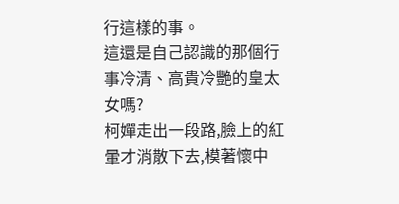行這樣的事。
這還是自己認識的那個行事冷清、高貴冷艷的皇太女嗎?
柯嬋走出一段路,臉上的紅暈才消散下去,模著懷中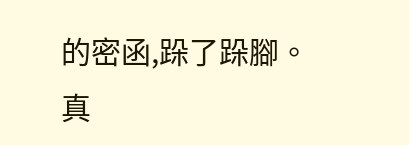的密函,跺了跺腳。
真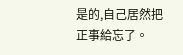是的,自己居然把正事給忘了。